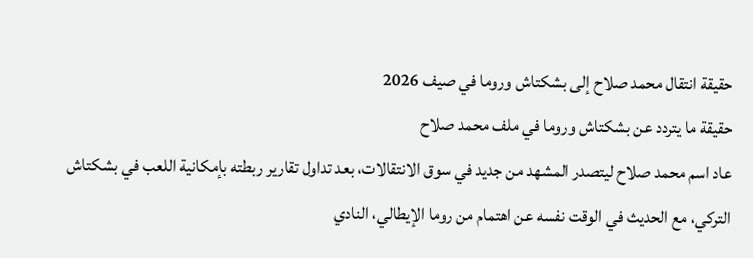حقيقة انتقال محمد صلاح إلى بشكتاش وروما في صيف 2026
حقيقة ما يتردد عن بشكتاش وروما في ملف محمد صلاح
عاد اسم محمد صلاح ليتصدر المشهد من جديد في سوق الانتقالات، بعد تداول تقارير ربطته بإمكانية اللعب في بشكتاش التركي، مع الحديث في الوقت نفسه عن اهتمام من روما الإيطالي، النادي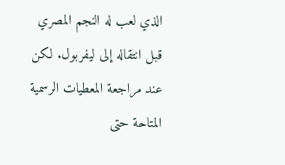الذي لعب له النجم المصري قبل انتقاله إلى ليفربول. لكن عند مراجعة المعطيات الرسمية المتاحة حتى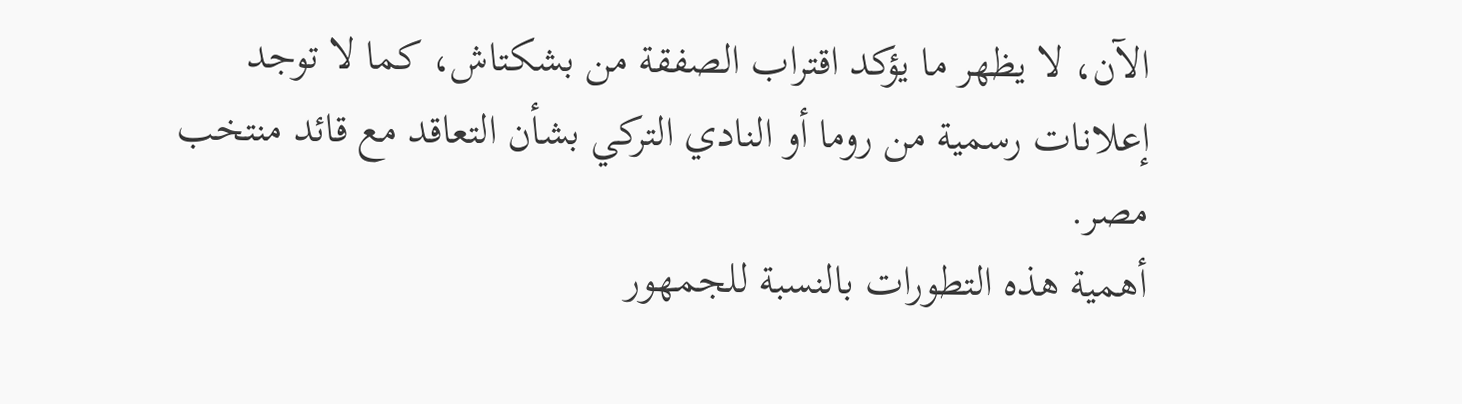الآن، لا يظهر ما يؤكد اقتراب الصفقة من بشكتاش، كما لا توجد إعلانات رسمية من روما أو النادي التركي بشأن التعاقد مع قائد منتخب مصر.
أهمية هذه التطورات بالنسبة للجمهور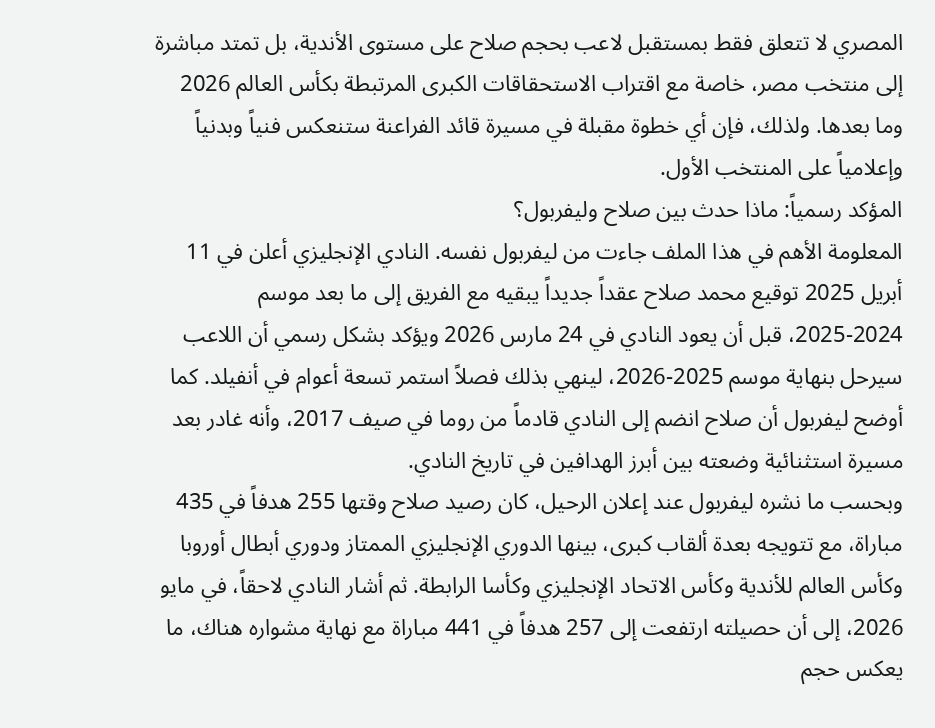المصري لا تتعلق فقط بمستقبل لاعب بحجم صلاح على مستوى الأندية، بل تمتد مباشرة إلى منتخب مصر، خاصة مع اقتراب الاستحقاقات الكبرى المرتبطة بكأس العالم 2026 وما بعدها. ولذلك، فإن أي خطوة مقبلة في مسيرة قائد الفراعنة ستنعكس فنياً وبدنياً وإعلامياً على المنتخب الأول.
المؤكد رسمياً: ماذا حدث بين صلاح وليفربول؟
المعلومة الأهم في هذا الملف جاءت من ليفربول نفسه. النادي الإنجليزي أعلن في 11 أبريل 2025 توقيع محمد صلاح عقداً جديداً يبقيه مع الفريق إلى ما بعد موسم 2024-2025، قبل أن يعود النادي في 24 مارس 2026 ويؤكد بشكل رسمي أن اللاعب سيرحل بنهاية موسم 2025-2026، لينهي بذلك فصلاً استمر تسعة أعوام في أنفيلد. كما أوضح ليفربول أن صلاح انضم إلى النادي قادماً من روما في صيف 2017، وأنه غادر بعد مسيرة استثنائية وضعته بين أبرز الهدافين في تاريخ النادي.
وبحسب ما نشره ليفربول عند إعلان الرحيل، كان رصيد صلاح وقتها 255 هدفاً في 435 مباراة، مع تتويجه بعدة ألقاب كبرى، بينها الدوري الإنجليزي الممتاز ودوري أبطال أوروبا وكأس العالم للأندية وكأس الاتحاد الإنجليزي وكأسا الرابطة. ثم أشار النادي لاحقاً، في مايو 2026، إلى أن حصيلته ارتفعت إلى 257 هدفاً في 441 مباراة مع نهاية مشواره هناك، ما يعكس حجم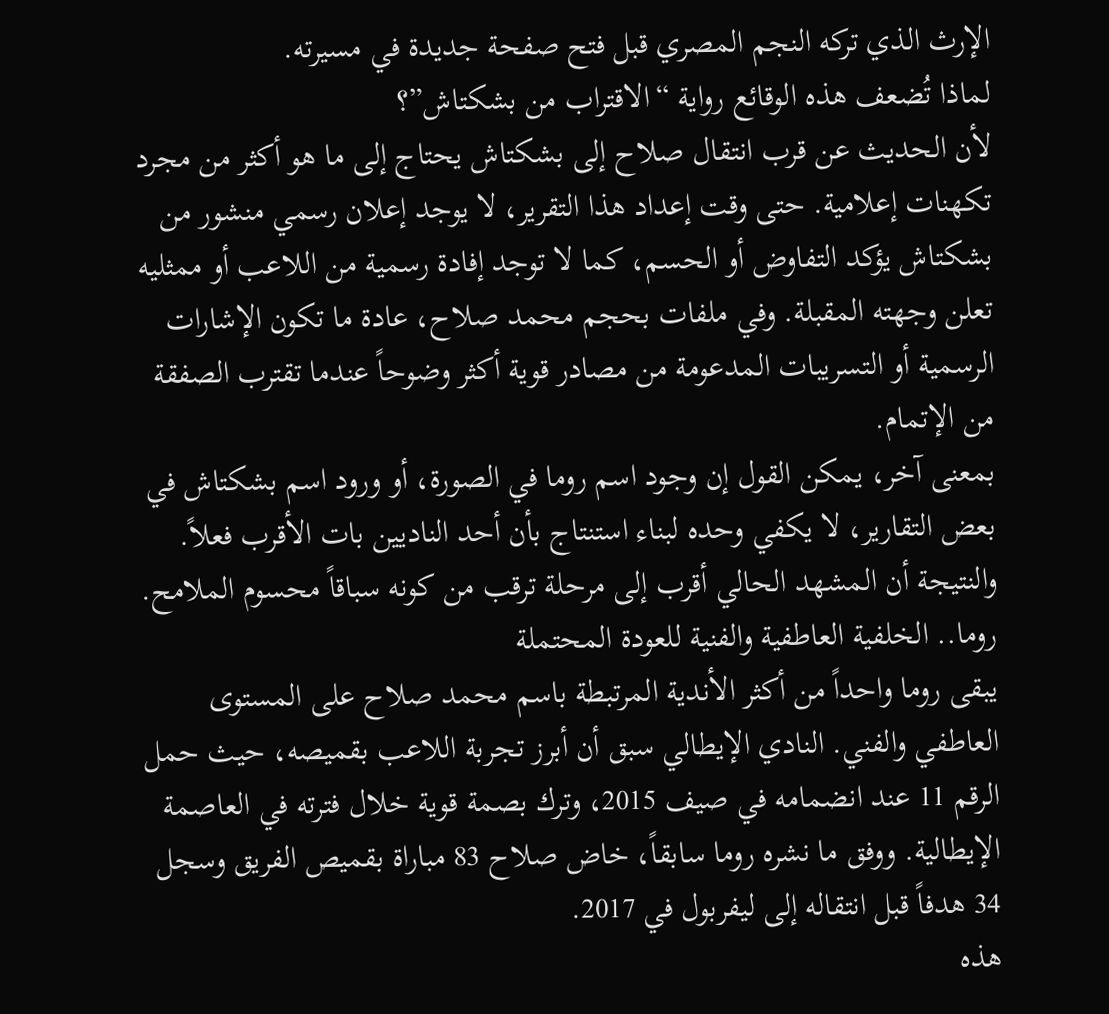الإرث الذي تركه النجم المصري قبل فتح صفحة جديدة في مسيرته.
لماذا تُضعف هذه الوقائع رواية “الاقتراب من بشكتاش”؟
لأن الحديث عن قرب انتقال صلاح إلى بشكتاش يحتاج إلى ما هو أكثر من مجرد تكهنات إعلامية. حتى وقت إعداد هذا التقرير، لا يوجد إعلان رسمي منشور من بشكتاش يؤكد التفاوض أو الحسم، كما لا توجد إفادة رسمية من اللاعب أو ممثليه تعلن وجهته المقبلة. وفي ملفات بحجم محمد صلاح، عادة ما تكون الإشارات الرسمية أو التسريبات المدعومة من مصادر قوية أكثر وضوحاً عندما تقترب الصفقة من الإتمام.
بمعنى آخر، يمكن القول إن وجود اسم روما في الصورة، أو ورود اسم بشكتاش في بعض التقارير، لا يكفي وحده لبناء استنتاج بأن أحد الناديين بات الأقرب فعلاً. والنتيجة أن المشهد الحالي أقرب إلى مرحلة ترقب من كونه سباقاً محسوم الملامح.
روما.. الخلفية العاطفية والفنية للعودة المحتملة
يبقى روما واحداً من أكثر الأندية المرتبطة باسم محمد صلاح على المستوى العاطفي والفني. النادي الإيطالي سبق أن أبرز تجربة اللاعب بقميصه، حيث حمل الرقم 11 عند انضمامه في صيف 2015، وترك بصمة قوية خلال فترته في العاصمة الإيطالية. ووفق ما نشره روما سابقاً، خاض صلاح 83 مباراة بقميص الفريق وسجل 34 هدفاً قبل انتقاله إلى ليفربول في 2017.
هذه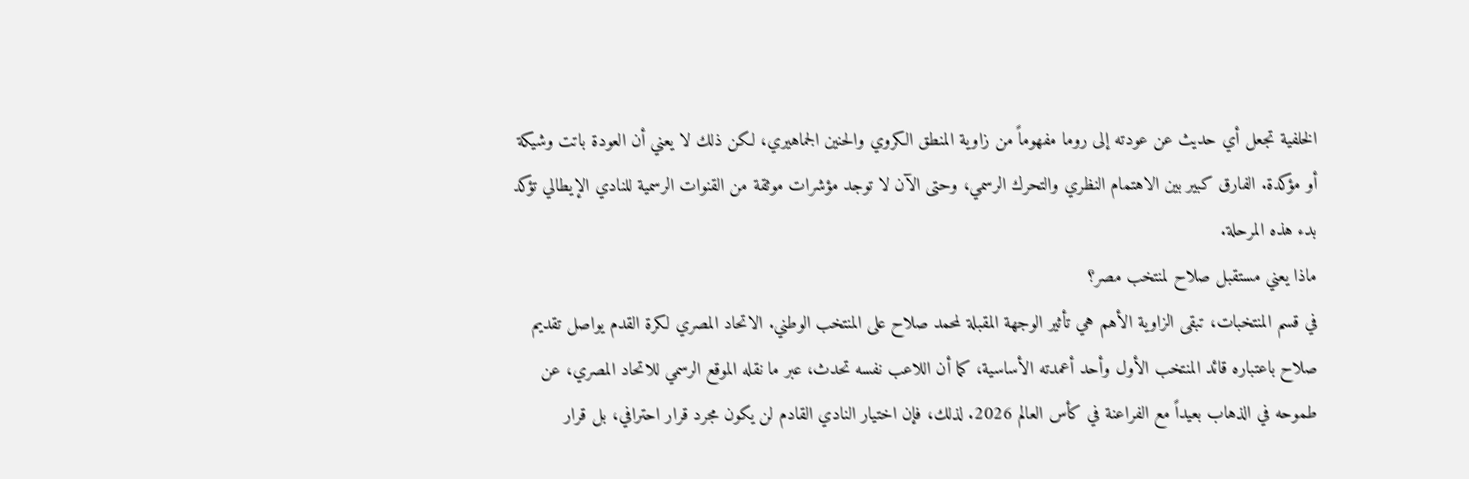الخلفية تجعل أي حديث عن عودته إلى روما مفهوماً من زاوية المنطق الكروي والحنين الجماهيري، لكن ذلك لا يعني أن العودة باتت وشيكة أو مؤكدة. الفارق كبير بين الاهتمام النظري والتحرك الرسمي، وحتى الآن لا توجد مؤشرات موثقة من القنوات الرسمية للنادي الإيطالي تؤكد بدء هذه المرحلة.
ماذا يعني مستقبل صلاح لمنتخب مصر؟
في قسم المنتخبات، تبقى الزاوية الأهم هي تأثير الوجهة المقبلة لمحمد صلاح على المنتخب الوطني. الاتحاد المصري لكرة القدم يواصل تقديم صلاح باعتباره قائد المنتخب الأول وأحد أعمدته الأساسية، كما أن اللاعب نفسه تحدث، عبر ما نقله الموقع الرسمي للاتحاد المصري، عن طموحه في الذهاب بعيداً مع الفراعنة في كأس العالم 2026. لذلك، فإن اختيار النادي القادم لن يكون مجرد قرار احترافي، بل قرار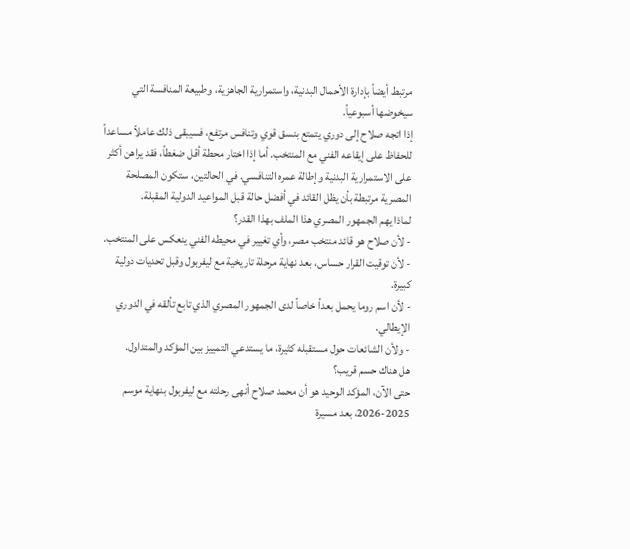مرتبط أيضاً بإدارة الأحمال البدنية، واستمرارية الجاهزية، وطبيعة المنافسة التي سيخوضها أسبوعياً.
إذا اتجه صلاح إلى دوري يتمتع بنسق قوي وتنافس مرتفع، فسيبقى ذلك عاملاً مساعداً للحفاظ على إيقاعه الفني مع المنتخب. أما إذا اختار محطة أقل ضغطاً، فقد يراهن أكثر على الاستمرارية البدنية وإطالة عمره التنافسي. في الحالتين، ستكون المصلحة المصرية مرتبطة بأن يظل القائد في أفضل حالة قبل المواعيد الدولية المقبلة.
لماذا يهم الجمهور المصري هذا الملف بهذا القدر؟
- لأن صلاح هو قائد منتخب مصر، وأي تغيير في محيطه الفني ينعكس على المنتخب.
- لأن توقيت القرار حساس، بعد نهاية مرحلة تاريخية مع ليفربول وقبل تحديات دولية كبيرة.
- لأن اسم روما يحمل بعداً خاصاً لدى الجمهور المصري الذي تابع تألقه في الدوري الإيطالي.
- ولأن الشائعات حول مستقبله كثيرة، ما يستدعي التمييز بين المؤكد والمتداول.
هل هناك حسم قريب؟
حتى الآن، المؤكد الوحيد هو أن محمد صلاح أنهى رحلته مع ليفربول بنهاية موسم 2025-2026، بعد مسيرة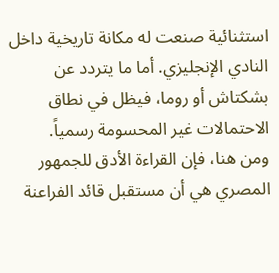استثنائية صنعت له مكانة تاريخية داخل النادي الإنجليزي. أما ما يتردد عن بشكتاش أو روما، فيظل في نطاق الاحتمالات غير المحسومة رسمياً.
ومن هنا، فإن القراءة الأدق للجمهور المصري هي أن مستقبل قائد الفراعنة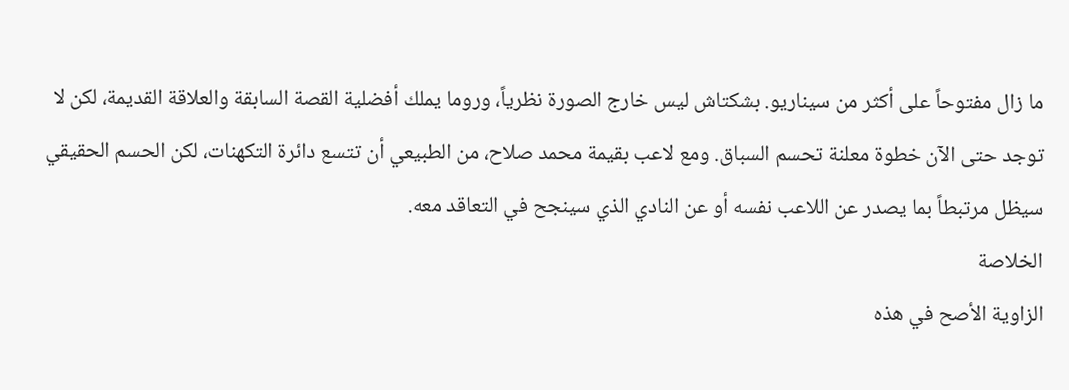ما زال مفتوحاً على أكثر من سيناريو. بشكتاش ليس خارج الصورة نظرياً، وروما يملك أفضلية القصة السابقة والعلاقة القديمة، لكن لا توجد حتى الآن خطوة معلنة تحسم السباق. ومع لاعب بقيمة محمد صلاح، من الطبيعي أن تتسع دائرة التكهنات، لكن الحسم الحقيقي سيظل مرتبطاً بما يصدر عن اللاعب نفسه أو عن النادي الذي سينجح في التعاقد معه.
الخلاصة
الزاوية الأصح في هذه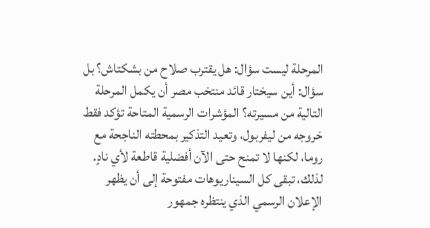المرحلة ليست سؤال: هل يقترب صلاح من بشكتاش؟ بل سؤال: أين سيختار قائد منتخب مصر أن يكمل المرحلة التالية من مسيرته؟ المؤشرات الرسمية المتاحة تؤكد فقط خروجه من ليفربول، وتعيد التذكير بمحطته الناجحة مع روما، لكنها لا تمنح حتى الآن أفضلية قاطعة لأي نادٍ. لذلك، تبقى كل السيناريوهات مفتوحة إلى أن يظهر الإعلان الرسمي الذي ينتظره جمهور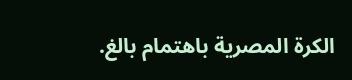الكرة المصرية باهتمام بالغ.